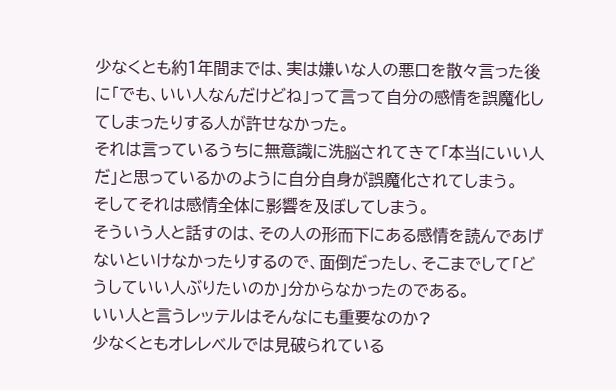少なくとも約1年間までは、実は嫌いな人の悪口を散々言った後に「でも、いい人なんだけどね」って言って自分の感情を誤魔化してしまったりする人が許せなかった。
それは言っているうちに無意識に洗脳されてきて「本当にいい人だ」と思っているかのように自分自身が誤魔化されてしまう。
そしてそれは感情全体に影響を及ぼしてしまう。
そういう人と話すのは、その人の形而下にある感情を読んであげないといけなかったりするので、面倒だったし、そこまでして「どうしていい人ぶりたいのか」分からなかったのである。
いい人と言うレッテルはそんなにも重要なのか?
少なくともオレレベルでは見破られている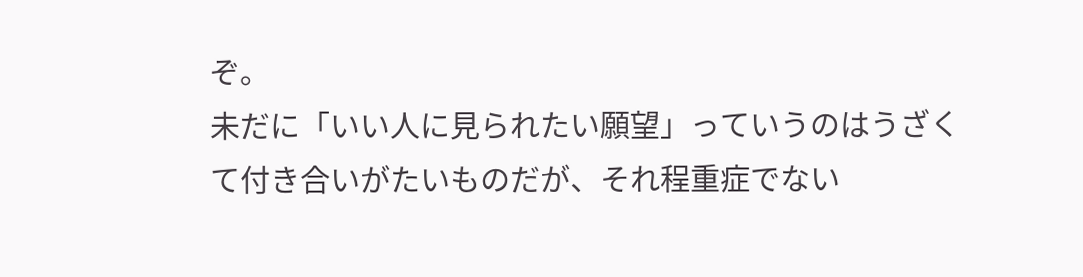ぞ。
未だに「いい人に見られたい願望」っていうのはうざくて付き合いがたいものだが、それ程重症でない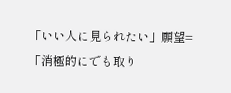「いい人に見られたい」願望=「消極的にでも取り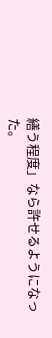繕う程度」なら許せるようになった。